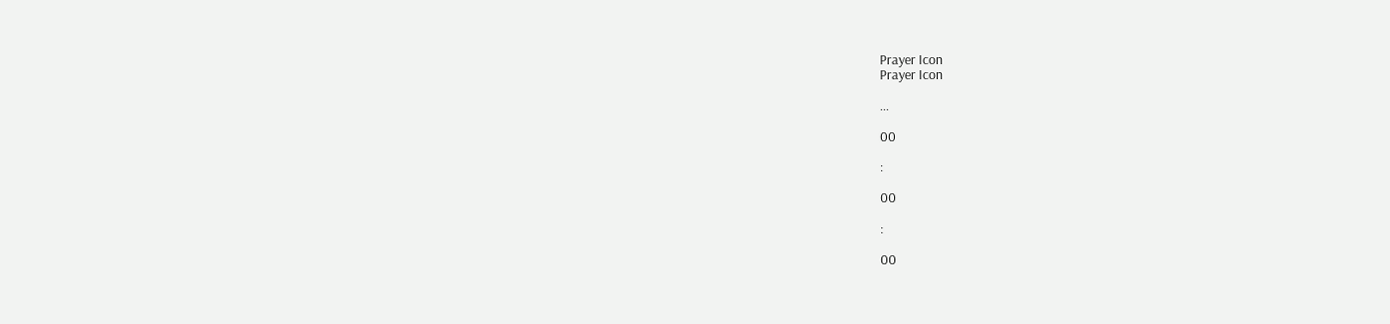Prayer Icon
Prayer Icon

...

00

:

00

:

00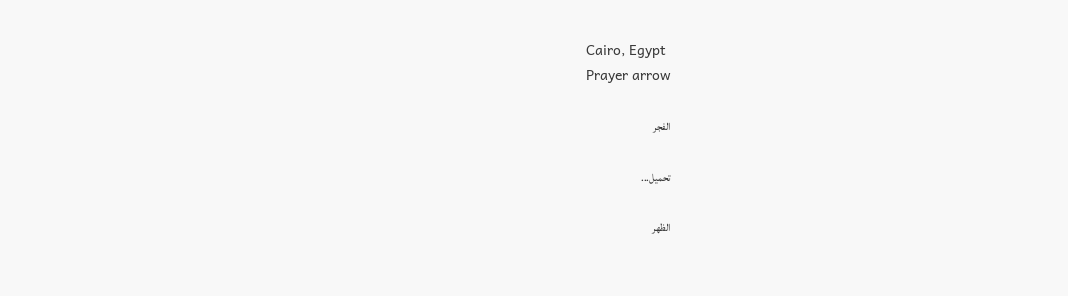Cairo, Egypt
Prayer arrow

الفجر

تحميل...

الظهر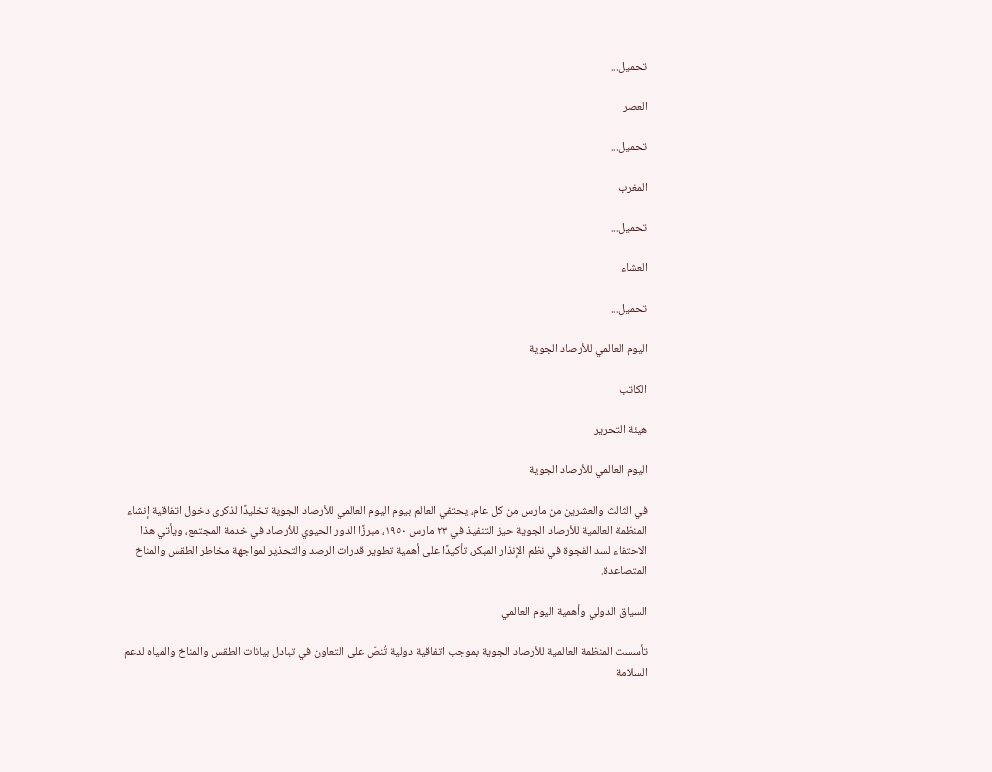تحميل...

العصر

تحميل...

المغرب

تحميل...

العشاء

تحميل...

اليوم العالمي للأرصاد الجوية

الكاتب

هيئة التحرير

اليوم العالمي للأرصاد الجوية

في الثالث والعشرين من مارس من كل عام، يحتفي العالم بيوم اليوم العالمي للأرصاد الجوية تخليدًا لذكرى دخول اتفاقية إنشاء المنظمة العالمية للأرصاد الجوية حيز التنفيذ في ٢٣ مارس ١٩٥٠، مبرزًا الدور الحيوي للأرصاد في خدمة المجتمع، ويأتي هذا الاحتفاء لسد الفجوة في نظم الإنذار المبكر، تأكيدًا على أهمية تطوير قدرات الرصد والتحذير لمواجهة مخاطر الطقس والمناخ المتصاعدة.

السياق الدولي وأهمية اليوم العالمي

تأسست المنظمة العالمية للأرصاد الجوية بموجب اتفاقية دولية تُنصّ على التعاون في تبادل بيانات الطقس والمناخ والمياه لدعم السلامة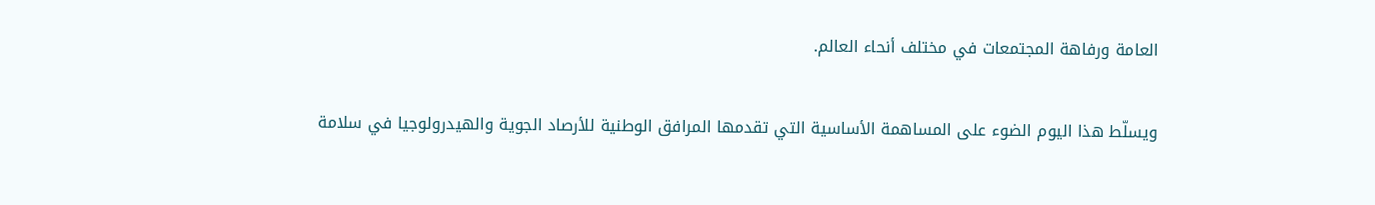العامة ورفاهة المجتمعات في مختلف أنحاء العالم.

ويسلّط هذا اليوم الضوء على المساهمة الأساسية التي تقدمها المرافق الوطنية للأرصاد الجوية والهيدرولوجيا في سلامة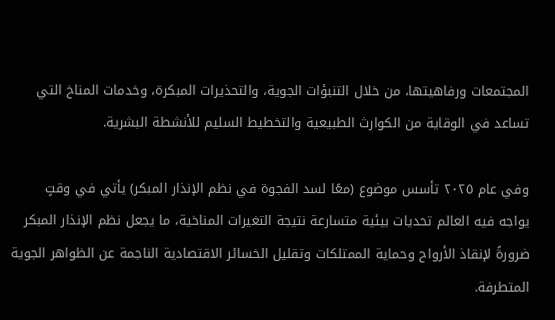المجتمعات ورفاهيتها، من خلال التنبؤات الجوية، والتحذيرات المبكرة، وخدمات المناخ التي تساعد في الوقاية من الكوارث الطبيعية والتخطيط السليم للأنشطة البشرية.

وفي عام ٢٠٢٥ تأسس موضوع (معًا لسد الفجوة في نظم الإنذار المبكر) يأتي في وقتٍ يواجه فيه العالم تحديات بيئية متسارعة نتيجة التغيرات المناخية، ما يجعل نظم الإنذار المبكر ضرورةً لإنقاذ الأرواح وحماية الممتلكات وتقليل الخسائر الاقتصادية الناجمة عن الظواهر الجوية المتطرفة.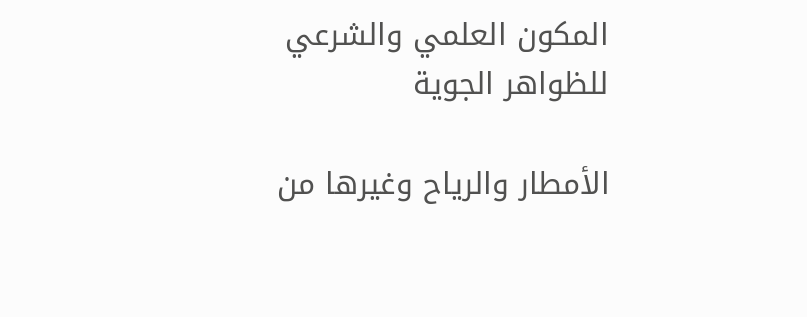المكون العلمي والشرعي للظواهر الجوية

الأمطار والرياح وغيرها من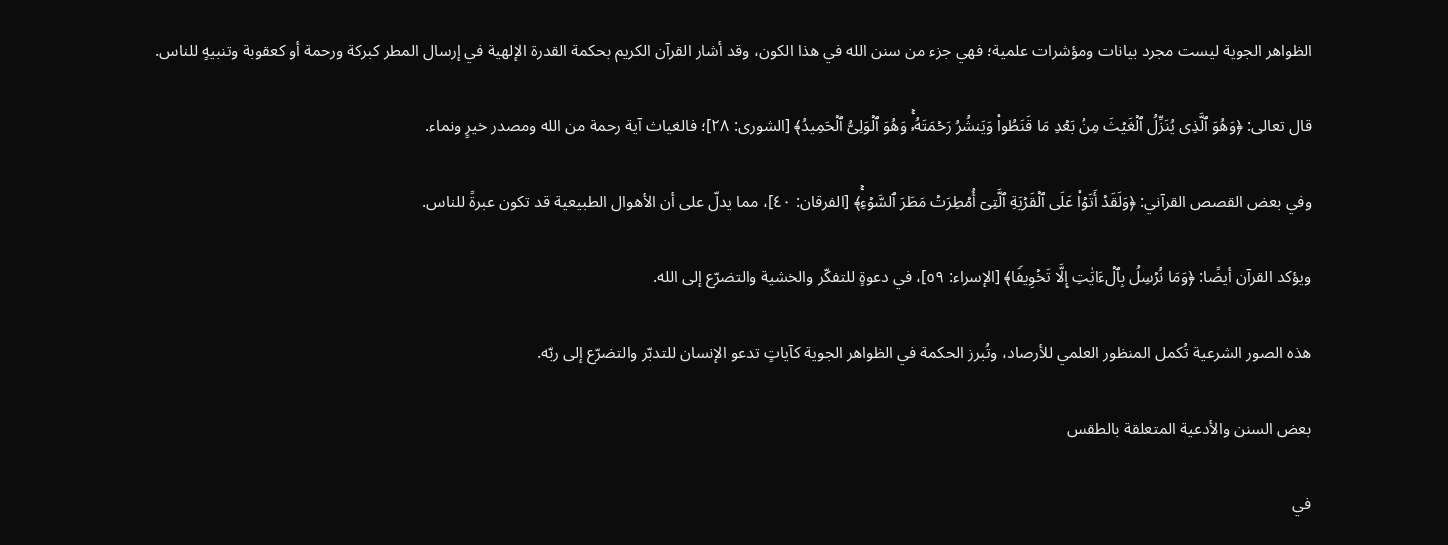الظواهر الجوية ليست مجرد بيانات ومؤشرات علمية؛ فهي جزء من سنن الله في هذا الكون، وقد أشار القرآن الكريم بحكمة القدرة الإلهية في إرسال المطر كبركة ورحمة أو كعقوبة وتنبيهٍ للناس.

قال تعالى: ﴿وَهُوَ ٱلَّذِی یُنَزِّلُ ٱلۡغَیۡثَ مِنۢ بَعۡدِ مَا قَنَطُوا۟ وَیَنشُرُ رَحۡمَتَهُۥۚ وَهُوَ ٱلۡوَلِیُّ ٱلۡحَمِیدُ﴾ [الشورى: ٢٨]؛ فالغياث آية رحمة من الله ومصدر خيرٍ ونماء.

وفي بعض القصص القرآني: ﴿وَلَقَدۡ أَتَوۡا۟ عَلَى ٱلۡقَرۡیَةِ ٱلَّتِیۤ أُمۡطِرَتۡ مَطَرَ ٱلسَّوۡءِۚ﴾ [الفرقان: ٤٠]، مما يدلّ على أن الأهوال الطبيعية قد تكون عبرةً للناس.

ويؤكد القرآن أيضًا: ﴿وَمَا نُرۡسِلُ بِٱلۡءَایَٰتِ إِلَّا تَخۡوِیفࣰا﴾ [الإسراء: ٥٩]، في دعوةٍ للتفكّر والخشية والتضرّع إلى الله.

هذه الصور الشرعية تُكمل المنظور العلمي للأرصاد، وتُبرز الحكمة في الظواهر الجوية كآياتٍ تدعو الإنسان للتدبّر والتضرّع إلى ربّه.

بعض السنن والأدعية المتعلقة بالطقس

في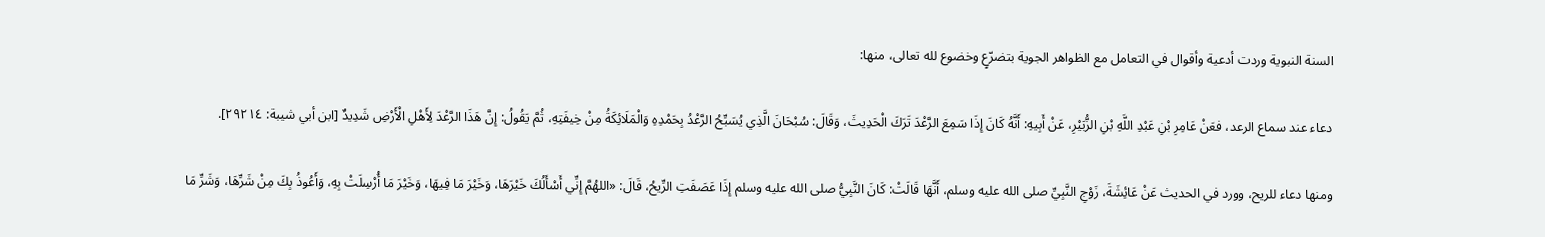السنة النبوية وردت أدعية وأقوال في التعامل مع الظواهر الجوية بتضرّعٍ وخضوع لله تعالى، منها:

دعاء عند سماع الرعد، فعَنْ عَامِرِ بْنِ عَبْدِ اللَّهِ بْنِ الزُّبَيْرِ، عَنْ أَبِيهِ: أَنَّهُ كَانَ إِذَا سَمِعَ الرَّعْدَ تَرَكَ الْحَدِيثَ، وَقَالَ: سُبْحَانَ الَّذِي يُسَبِّحُ الرَّعْدُ بِحَمْدِهِ وَالْمَلَائِكَةُ مِنْ خِيفَتِهِ، ثُمَّ يَقُولُ: إِنَّ هَذَا الرَّعْدَ لِأَهْلِ الْأَرْضِ شَدِيدٌ [ابن أبي شيبة: ٢٩٢١٤].

ومنها دعاء للريح، وورد في الحديث عَنْ عَائِشَةَ، زَوْجِ النَّبِيِّ صلى الله عليه وسلم، أَنَّهَا قَالَتْ: كَانَ النَّبِيُّ صلى الله عليه وسلم إِذَا عَصَفَتِ الرِّيحُ، قَالَ: «اللهُمَّ إِنِّي أَسْأَلُكَ خَيْرَهَا، وَخَيْرَ مَا فِيهَا، وَخَيْرَ مَا أُرْسِلَتْ بِهِ، وَأَعُوذُ بِكَ مِنْ شَرِّهَا، وَشَرِّ مَا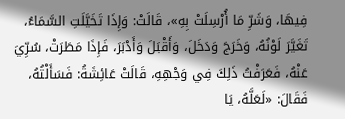فِيهَا، وَشَرِّ مَا أُرْسِلَتْ بِهِ»، قَالَتْ: وَإِذَا تَخَيَّلَتِ السَّمَاءُ، تَغَيَّرَ لَوْنُهُ، وَخَرَجَ وَدَخَلَ، وَأَقْبَلَ وَأَدْبَرَ، فَإِذَا مَطَرَتْ، سُرِّيَ عَنْهُ، فَعَرَفْتُ ذَلِكَ فِي وَجْهِهِ، قَالَتْ عَائِشَةُ: فَسَأَلْتُهُ، فَقَالَ: «لَعَلَّهُ، يَا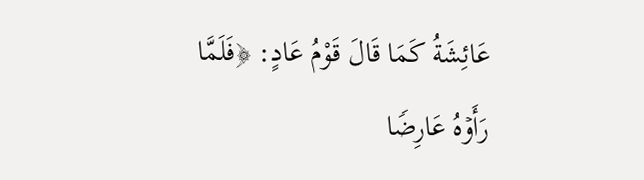عَائِشَةُ كَمَا قَالَ قَوْمُ عَادٍ: ﴿فَلَمَّا رَأَوۡهُ عَارِضࣰا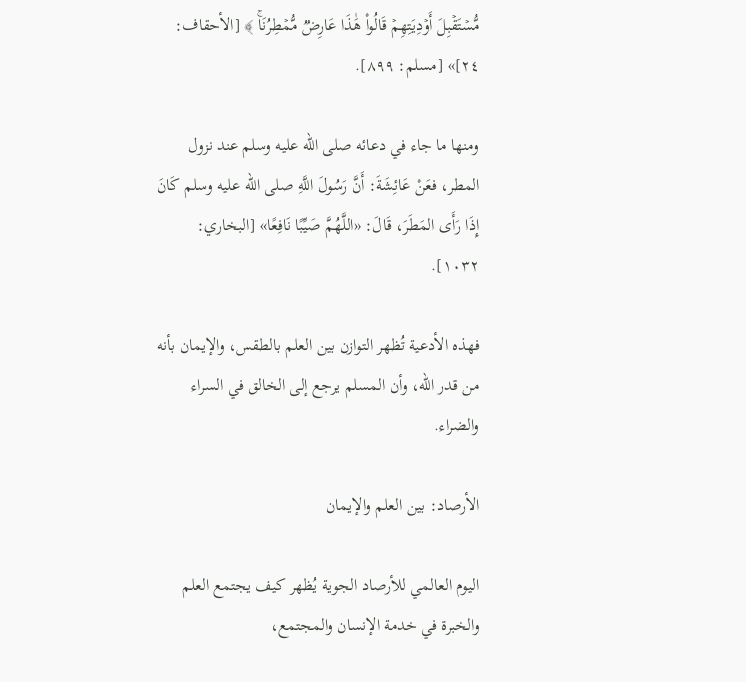مُّسۡتَقۡبِلَ أَوۡدِیَتِهِمۡ قَالُوا۟ هَٰذَا عَارِضࣱ مُّمۡطِرُنَاۚ ﴾ [الأحقاف: ٢٤]» [مسلم: ٨٩٩].

ومنها ما جاء في دعائه صلى الله عليه وسلم عند نزول المطر، فعَنْ عَائِشَةَ: أَنَّ رَسُولَ اللَّهِ صلى الله عليه وسلم كَانَ إِذَا رَأَى المَطَرَ، قَالَ: «اللَّهُمَّ صَيِّبًا نَافِعًا» [البخاري: ١٠٣٢].

فهذه الأدعية تُظهر التوازن بين العلم بالطقس، والإيمان بأنه من قدر الله، وأن المسلم يرجع إلى الخالق في السراء والضراء.

الأرصاد: بين العلم والإيمان

اليوم العالمي للأرصاد الجوية يُظهر كيف يجتمع العلم والخبرة في خدمة الإنسان والمجتمع،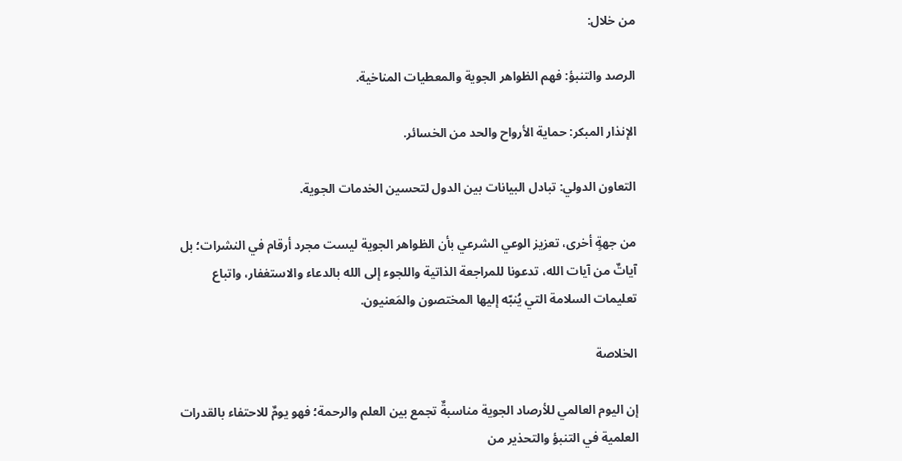من خلال:

الرصد والتنبؤ: فهم الظواهر الجوية والمعطيات المناخية.

الإنذار المبكر: حماية الأرواح والحد من الخسائر.

التعاون الدولي: تبادل البيانات بين الدول لتحسين الخدمات الجوية.

من جهةٍ أخرى، تعزيز الوعي الشرعي بأن الظواهر الجوية ليست مجرد أرقام في النشرات؛ بل آياتٌ من آيات الله، تدعونا للمراجعة الذاتية واللجوء إلى الله بالدعاء والاستغفار، واتباع تعليمات السلامة التي يُنبّه إليها المختصون والمَعنيون.

الخلاصة

إن اليوم العالمي للأرصاد الجوية مناسبةٌ تجمع بين العلم والرحمة؛ فهو يومٌ للاحتفاء بالقدرات العلمية في التنبؤ والتحذير من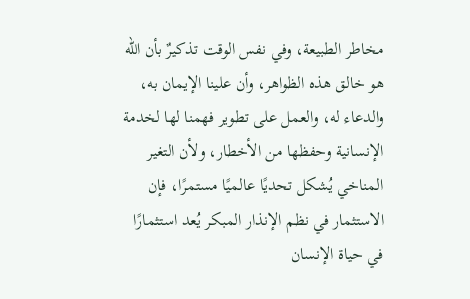مخاطر الطبيعة، وفي نفس الوقت تذكيرٌ بأن الله هو خالق هذه الظواهر، وأن علينا الإيمان به، والدعاء له، والعمل على تطوير فهمنا لها لخدمة الإنسانية وحفظها من الأخطار، ولأن التغير المناخي يُشكل تحديًا عالميًا مستمرًا، فإن الاستثمار في نظم الإنذار المبكر يُعد استثمارًا في حياة الإنسان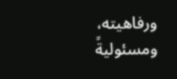ورفاهيته، ومسئوليةً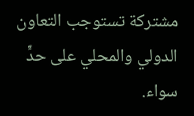مشتركة تستوجب التعاون الدولي والمحلي على حدٍّ سواء.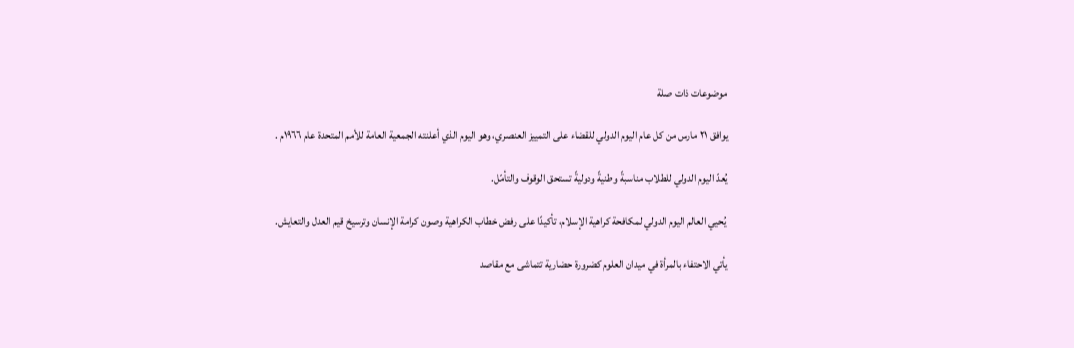موضوعات ذات صلة

يوافق ٢١ مارس من كل عام اليوم الدولي للقضاء على التمييز العنصري، وهو اليوم الذي أعلنته الجمعية العامة للأمم المتحدة عام ١٩٦٦م .

يُعدّ اليوم الدولي للطلاب مناسبةً وطنيةً ودوليةً تستحق الوقوف والتأمّل.

 يُحيي العالم اليوم الدولي لمكافحة كراهية الإسلام، تأكيدًا على رفض خطاب الكراهية وصون كرامة الإنسان وترسيخ قيم العدل والتعايش.

يأتي الاحتفاء بالمرأة في ميدان العلوم كضرورة حضارية تتماشى مع مقاصد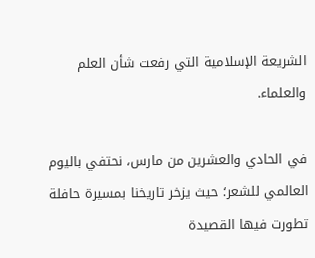الشريعة الإسلامية التي رفعت شأن العلم والعلماء.

في الحادي والعشرين من مارس، نحتفي باليوم العالمي للشعر؛ حيث يزخر تاريخنا بمسيرة حافلة تطورت فيها القصيدة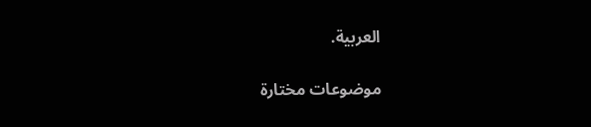العربية.

موضوعات مختارة